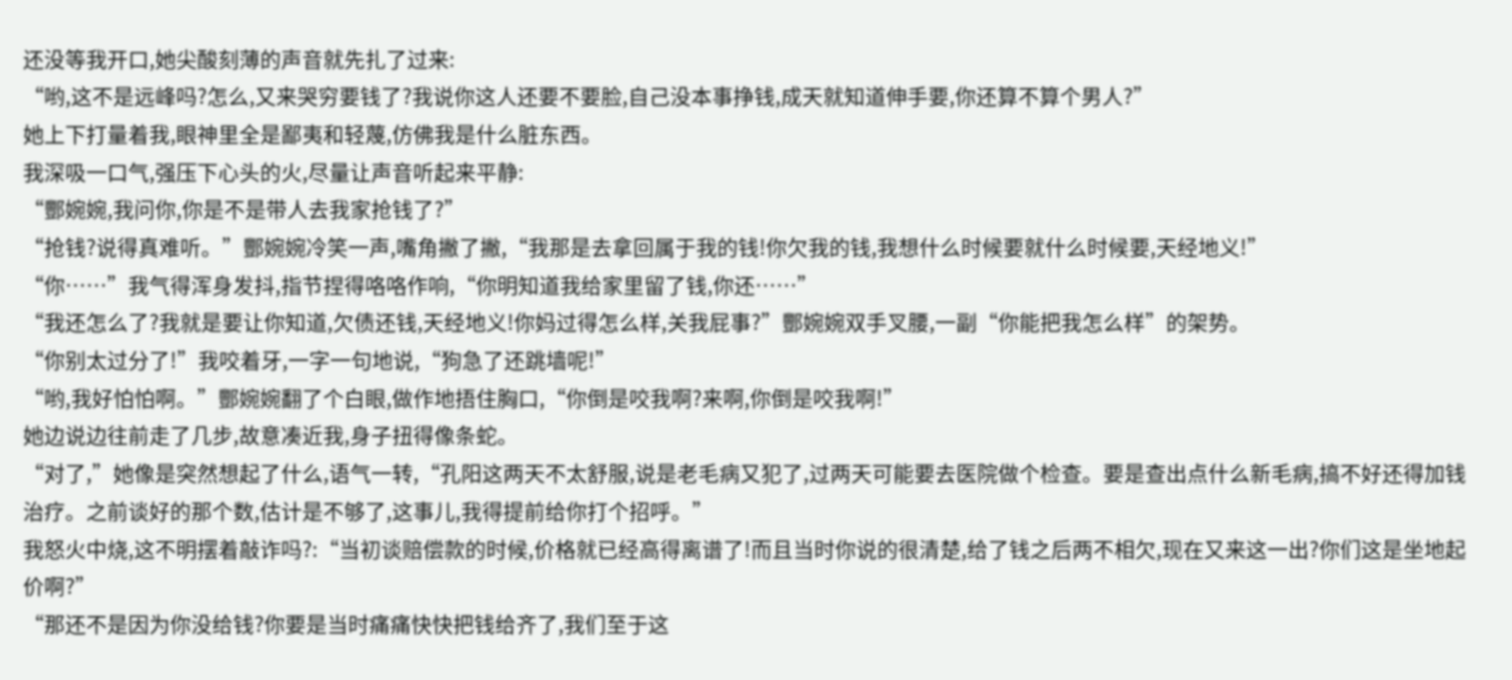还没等我开口,她尖酸刻薄的声音就先扎了过来:
“哟,这不是远峰吗?怎么,又来哭穷要钱了?我说你这人还要不要脸,自己没本事挣钱,成天就知道伸手要,你还算不算个男人?”
她上下打量着我,眼神里全是鄙夷和轻蔑,仿佛我是什么脏东西。
我深吸一口气,强压下心头的火,尽量让声音听起来平静:
“酆婉婉,我问你,你是不是带人去我家抢钱了?”
“抢钱?说得真难听。”酆婉婉冷笑一声,嘴角撇了撇,“我那是去拿回属于我的钱!你欠我的钱,我想什么时候要就什么时候要,天经地义!”
“你……”我气得浑身发抖,指节捏得咯咯作响,“你明知道我给家里留了钱,你还……”
“我还怎么了?我就是要让你知道,欠债还钱,天经地义!你妈过得怎么样,关我屁事?”酆婉婉双手叉腰,一副“你能把我怎么样”的架势。
“你别太过分了!”我咬着牙,一字一句地说,“狗急了还跳墙呢!”
“哟,我好怕怕啊。”酆婉婉翻了个白眼,做作地捂住胸口,“你倒是咬我啊?来啊,你倒是咬我啊!”
她边说边往前走了几步,故意凑近我,身子扭得像条蛇。
“对了,”她像是突然想起了什么,语气一转,“孔阳这两天不太舒服,说是老毛病又犯了,过两天可能要去医院做个检查。要是查出点什么新毛病,搞不好还得加钱治疗。之前谈好的那个数,估计是不够了,这事儿,我得提前给你打个招呼。”
我怒火中烧,这不明摆着敲诈吗?:“当初谈赔偿款的时候,价格就已经高得离谱了!而且当时你说的很清楚,给了钱之后两不相欠,现在又来这一出?你们这是坐地起价啊?”
“那还不是因为你没给钱?你要是当时痛痛快快把钱给齐了,我们至于这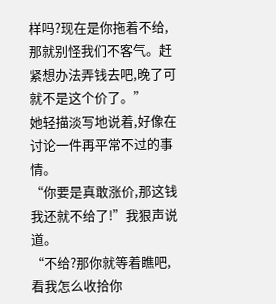样吗?现在是你拖着不给,那就别怪我们不客气。赶紧想办法弄钱去吧,晚了可就不是这个价了。”
她轻描淡写地说着,好像在讨论一件再平常不过的事情。
“你要是真敢涨价,那这钱我还就不给了!”我狠声说道。
“不给?那你就等着瞧吧,看我怎么收拾你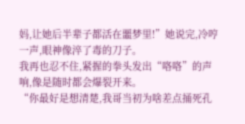妈,让她后半辈子都活在噩梦里!”她说完,冷哼一声,眼神像淬了毒的刀子。
我再也忍不住,紧握的拳头发出“咯咯”的声响,像是随时都会爆裂开来。
“你最好是想清楚,我哥当初为啥差点捅死孔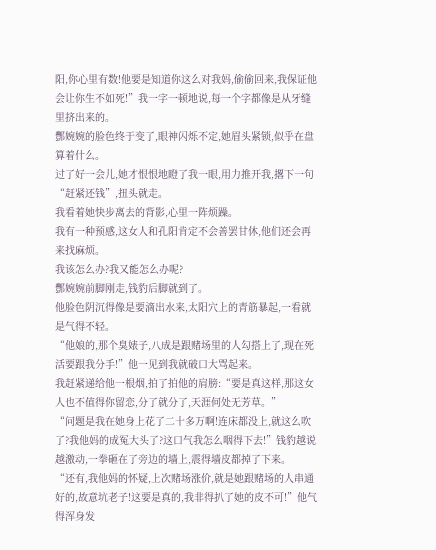阳,你心里有数!他要是知道你这么对我妈,偷偷回来,我保证他会让你生不如死!”我一字一顿地说,每一个字都像是从牙缝里挤出来的。
酆婉婉的脸色终于变了,眼神闪烁不定,她眉头紧锁,似乎在盘算着什么。
过了好一会儿,她才恨恨地瞪了我一眼,用力推开我,撂下一句“赶紧还钱”,扭头就走。
我看着她快步离去的背影,心里一阵烦躁。
我有一种预感,这女人和孔阳肯定不会善罢甘休,他们还会再来找麻烦。
我该怎么办?我又能怎么办呢?
酆婉婉前脚刚走,钱豹后脚就到了。
他脸色阴沉得像是要滴出水来,太阳穴上的青筋暴起,一看就是气得不轻。
“他娘的,那个臭婊子,八成是跟赌场里的人勾搭上了,现在死活要跟我分手!”他一见到我就破口大骂起来。
我赶紧递给他一根烟,拍了拍他的肩膀:“要是真这样,那这女人也不值得你留恋,分了就分了,天涯何处无芳草。”
“问题是我在她身上花了二十多万啊!连床都没上,就这么吹了?我他妈的成冤大头了?这口气我怎么咽得下去!”钱豹越说越激动,一拳砸在了旁边的墙上,震得墙皮都掉了下来。
“还有,我他妈的怀疑,上次赌场涨价,就是她跟赌场的人串通好的,故意坑老子!这要是真的,我非得扒了她的皮不可!”他气得浑身发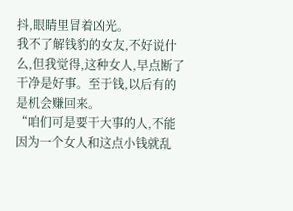抖,眼睛里冒着凶光。
我不了解钱豹的女友,不好说什么,但我觉得,这种女人,早点断了干净是好事。至于钱,以后有的是机会赚回来。
“咱们可是要干大事的人,不能因为一个女人和这点小钱就乱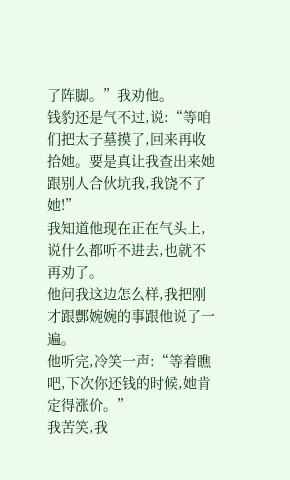了阵脚。”我劝他。
钱豹还是气不过,说:“等咱们把太子墓摸了,回来再收拾她。要是真让我查出来她跟别人合伙坑我,我饶不了她!”
我知道他现在正在气头上,说什么都听不进去,也就不再劝了。
他问我这边怎么样,我把刚才跟酆婉婉的事跟他说了一遍。
他听完,冷笑一声:“等着瞧吧,下次你还钱的时候,她肯定得涨价。”
我苦笑,我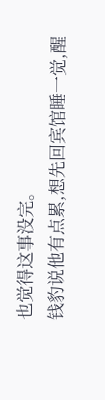也觉得这事没完。
钱豹说他有点累,想先回宾馆睡一觉,醒